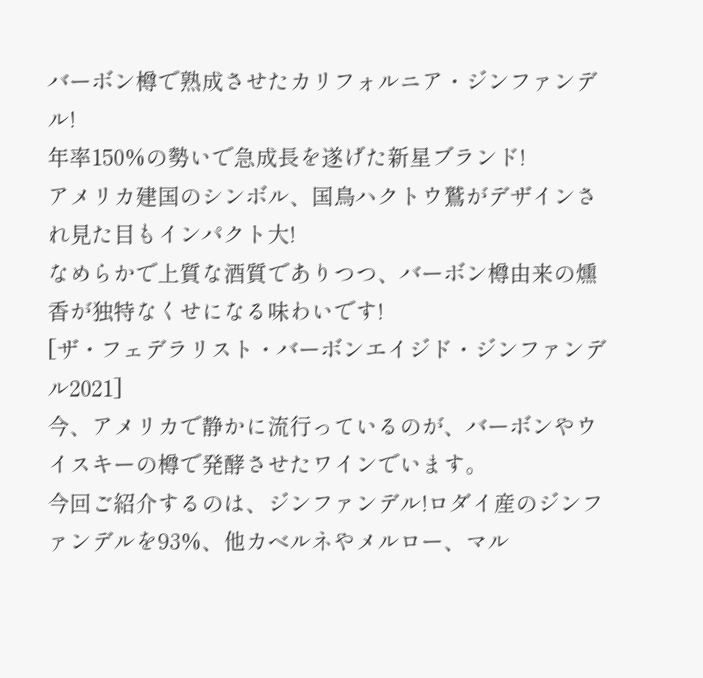バーボン樽で熟成させたカリフォルニア・ジンファンデル!
年率150%の勢いで急成長を遂げた新星ブランド!
アメリカ建国のシンボル、国鳥ハクトウ鷲がデザインされ見た目もインパクト大!
なめらかで上質な酒質でありつつ、バーボン樽由来の燻香が独特なくせになる味わいです!
[ザ・フェデラリスト・バーボンエイジド・ジンファンデル2021]
今、アメリカで静かに流行っているのが、バーボンやウイスキーの樽で発酵させたワインでいます。
今回ご紹介するのは、ジンファンデル!ロダイ産のジンファンデルを93%、他カベルネやメルロー、マル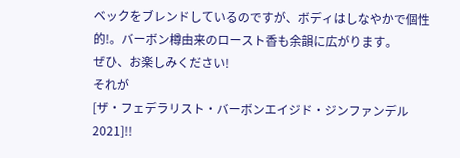ベックをブレンドしているのですが、ボディはしなやかで個性的!。バーボン樽由来のロースト香も余韻に広がります。
ぜひ、お楽しみください!
それが
[ザ・フェデラリスト・バーボンエイジド・ジンファンデル 2021]!!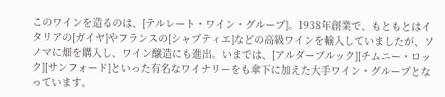このワインを造るのは、[テルレート・ワイン・グループ]。1938年創業で、もともとはイタリアの[ガイヤ]やフランスの[シャプティエ]などの高級ワインを輸入していましたが、ソノマに畑を購入し、ワイン醸造にも進出。いまでは、[アルダーブルック][チムニー・ロック][サンフォード]といった有名なワイナリーをも傘下に加えた大手ワイン・グループとなっています。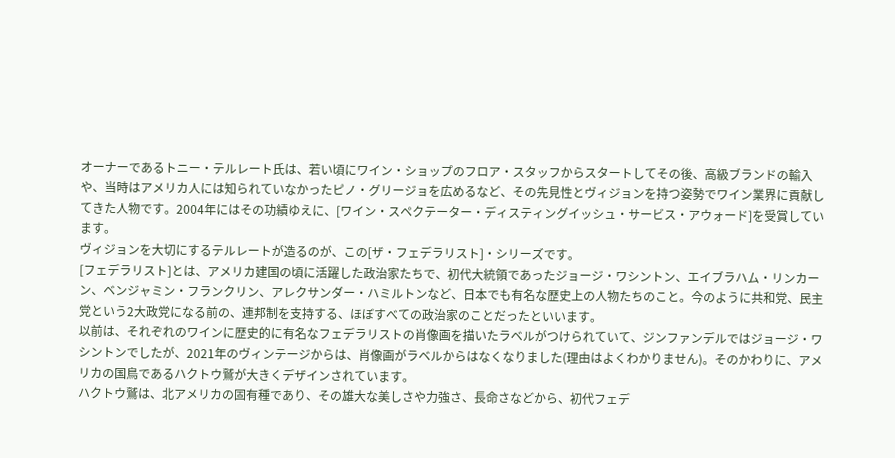オーナーであるトニー・テルレート氏は、若い頃にワイン・ショップのフロア・スタッフからスタートしてその後、高級ブランドの輸入や、当時はアメリカ人には知られていなかったピノ・グリージョを広めるなど、その先見性とヴィジョンを持つ姿勢でワイン業界に貢献してきた人物です。2004年にはその功績ゆえに、[ワイン・スペクテーター・ディスティングイッシュ・サービス・アウォード]を受賞しています。
ヴィジョンを大切にするテルレートが造るのが、この[ザ・フェデラリスト]・シリーズです。
[フェデラリスト]とは、アメリカ建国の頃に活躍した政治家たちで、初代大統領であったジョージ・ワシントン、エイブラハム・リンカーン、ベンジャミン・フランクリン、アレクサンダー・ハミルトンなど、日本でも有名な歴史上の人物たちのこと。今のように共和党、民主党という2大政党になる前の、連邦制を支持する、ほぼすべての政治家のことだったといいます。
以前は、それぞれのワインに歴史的に有名なフェデラリストの肖像画を描いたラベルがつけられていて、ジンファンデルではジョージ・ワシントンでしたが、2021年のヴィンテージからは、肖像画がラベルからはなくなりました(理由はよくわかりません)。そのかわりに、アメリカの国鳥であるハクトウ鷲が大きくデザインされています。
ハクトウ鷲は、北アメリカの固有種であり、その雄大な美しさや力強さ、長命さなどから、初代フェデ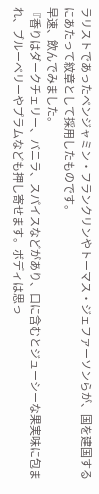ラリストであったベンジャミン・フランクリンやトーマス・ジェファーソンらが、国を建国するにあたって紋章として採用したものです。
早速、飲んでみました。
『香りはダークチェリー、バニラ、スパイスなどがあり、口に含むとジューシーな果実味に包まれ、ブルーベリーやプラムなども押し寄せます。ボディは思っ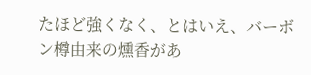たほど強くなく、とはいえ、バーボン樽由来の燻香があ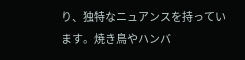り、独特なニュアンスを持っています。焼き鳥やハンバ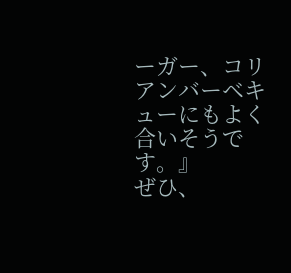ーガー、コリアンバーベキューにもよく合いそうです。』
ぜひ、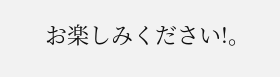お楽しみください!。